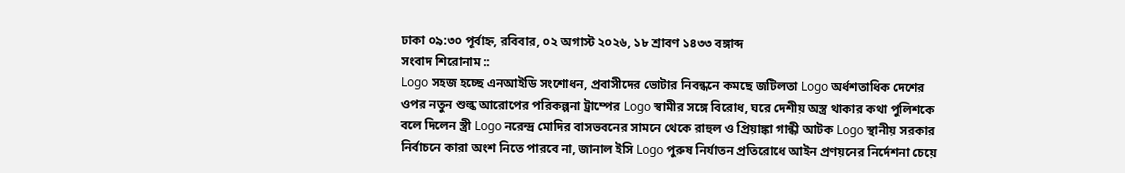ঢাকা ০৯:৩০ পূর্বাহ্ন, রবিবার, ০২ অগাস্ট ২০২৬, ১৮ শ্রাবণ ১৪৩৩ বঙ্গাব্দ
সংবাদ শিরোনাম ::
Logo সহজ হচ্ছে এনআইডি সংশোধন, প্রবাসীদের ভোটার নিবন্ধনে কমছে জটিলতা Logo অর্ধশতাধিক দেশের ওপর নতুন শুল্ক আরোপের পরিকল্পনা ট্রাম্পের Logo স্বামীর সঙ্গে বিরোধ, ঘরে দেশীয় অস্ত্র থাকার কথা পুলিশকে বলে দিলেন স্ত্রী Logo নরেন্দ্র মোদির বাসভবনের সামনে থেকে রাহুল ও প্রিয়াঙ্কা গান্ধী আটক Logo স্থানীয় সরকার নির্বাচনে কারা অংশ নিতে পারবে না, জানাল ইসি Logo পুরুষ নির্যাতন প্রতিরোধে আইন প্রণয়নের নির্দেশনা চেয়ে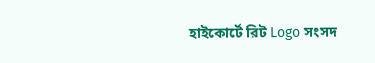হাইকোর্টে রিট Logo সংসদ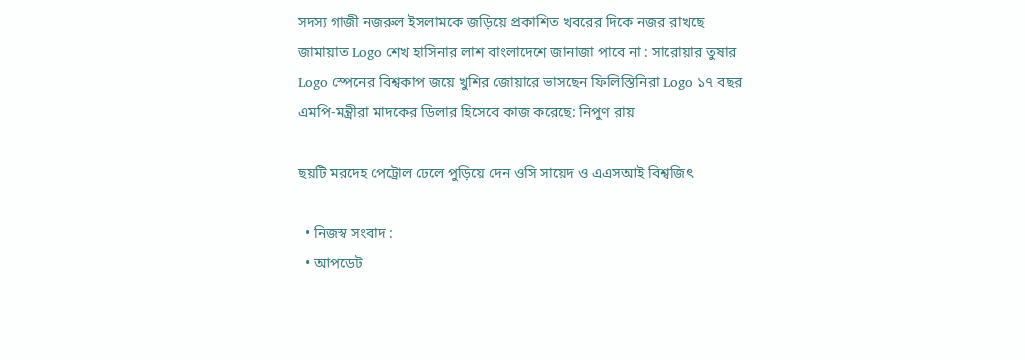সদস্য গাজী নজরুল ইসলামকে জড়িয়ে প্রকাশিত খবরের দিকে নজর রাখছে জামায়াত Logo শেখ হাসিনার লাশ বাংলাদেশে জানাজা পাবে না : সারোয়ার তুষার Logo স্পেনের বিশ্বকাপ জয়ে খুশির জোয়ারে ভাসছেন ফিলিস্তিনিরা Logo ১৭ বছর এমপি-মন্ত্রীরা মাদকের ডিলার হিসেবে কাজ করেছে: নিপুণ রায়

ছয়টি মরদেহ পেট্রোল ঢেলে পুড়িয়ে দেন ওসি সায়েদ ও এএসআই বিশ্বজিৎ

  • নিজস্ব সংবাদ :
  • আপডেট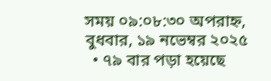সময় ০৯:০৮:৩০ অপরাহ্ন, বুধবার, ১৯ নভেম্বর ২০২৫
  • ৭৯ বার পড়া হয়েছে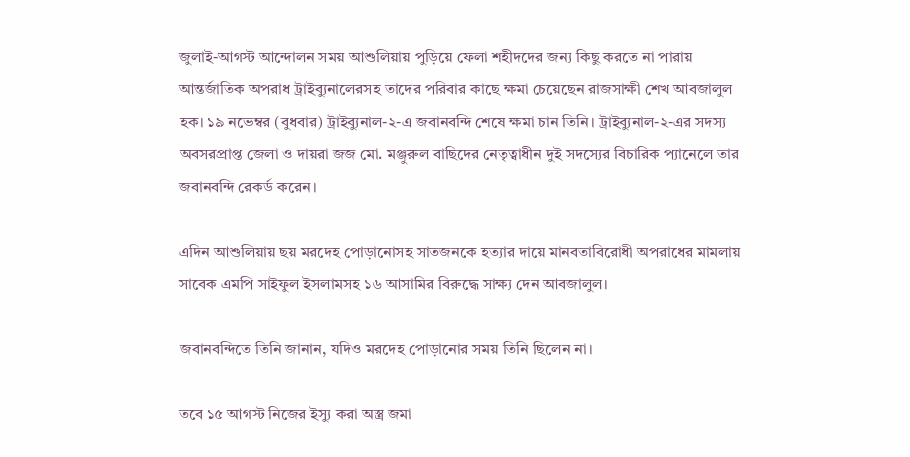জুলাই-আগস্ট আন্দোলন সময় আশুলিয়ায় পুড়িয়ে ফেলা শহীদদের জন্য কিছু করতে না পারায় আন্তর্জাতিক অপরাধ ট্রাইব্যুনালেরসহ তাদের পরিবার কাছে ক্ষমা চেয়েছেন রাজসাক্ষী শেখ আবজালুল হক। ১৯ নভেম্বর (বুধবার) ট্রাইব্যুনাল-২-এ জবানবন্দি শেষে ক্ষমা চান তিনি। ট্রাইব্যুনাল-২-এর সদস্য অবসরপ্রাপ্ত জেলা ও দায়রা জজ মো. মঞ্জুরুল বাছিদের নেতৃত্বাধীন দুই সদস্যের বিচারিক প্যানেলে তার জবানবন্দি রেকর্ড করেন।

এদিন আশুলিয়ায় ছয় মরদেহ পোড়ানোসহ সাতজনকে হত্যার দায়ে মানবতাবিরোধী অপরাধের মামলায় সাবেক এমপি সাইফুল ইসলামসহ ১৬ আসামির বিরুদ্ধে সাক্ষ্য দেন আবজালুল।

জবানবন্দিতে তিনি জানান, যদিও মরদেহ পোড়ানোর সময় তিনি ছিলেন না।

তবে ১৫ আগস্ট নিজের ইস্যু করা অস্ত্র জমা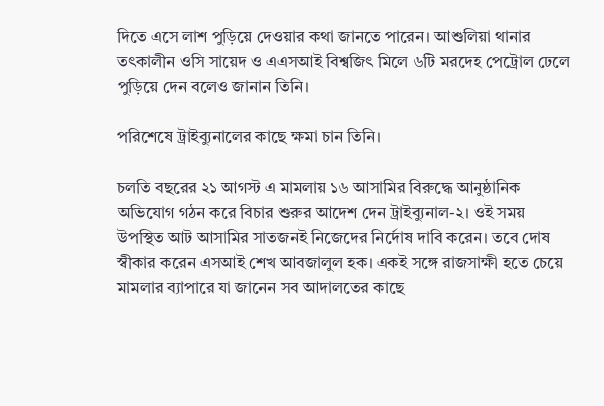দিতে এসে লাশ পুড়িয়ে দেওয়ার কথা জানতে পারেন। আশুলিয়া থানার তৎকালীন ওসি সায়েদ ও এএসআই বিশ্বজিৎ মিলে ৬টি মরদেহ পেট্রোল ঢেলে পুড়িয়ে দেন বলেও জানান তিনি।

পরিশেষে ট্রাইব্যুনালের কাছে ক্ষমা চান তিনি।

চলতি বছরের ২১ আগস্ট এ মামলায় ১৬ আসামির বিরুদ্ধে আনুষ্ঠানিক অভিযোগ গঠন করে বিচার শুরুর আদেশ দেন ট্রাইব্যুনাল-২। ওই সময় উপস্থিত আট আসামির সাতজনই নিজেদের নির্দোষ দাবি করেন। তবে দোষ স্বীকার করেন এসআই শেখ আবজালুল হক। একই সঙ্গে রাজসাক্ষী হতে চেয়ে মামলার ব্যাপারে যা জানেন সব আদালতের কাছে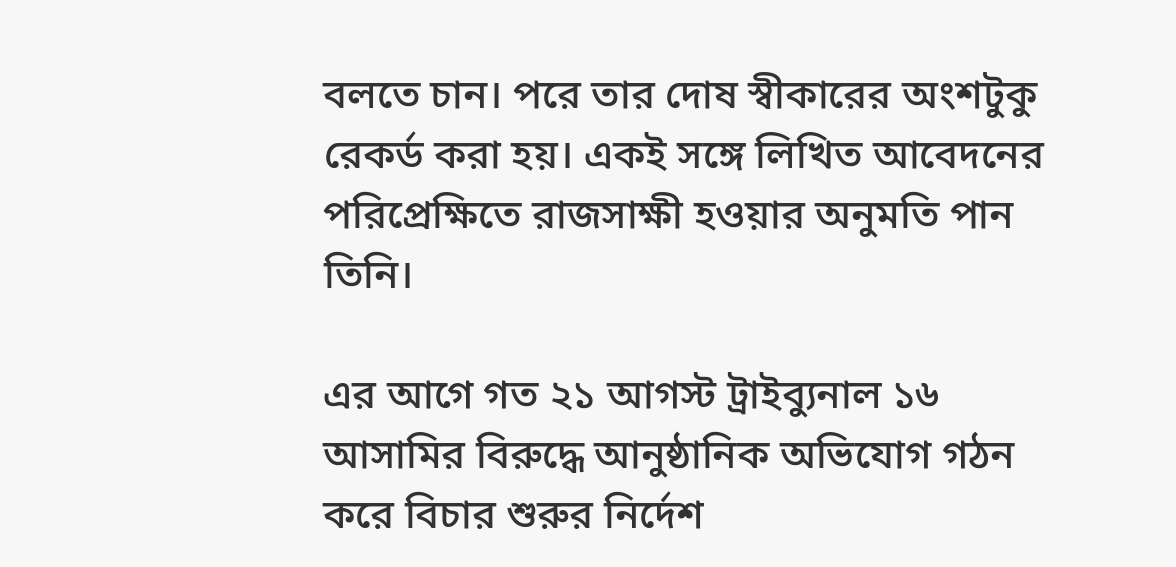বলতে চান। পরে তার দোষ স্বীকারের অংশটুকু রেকর্ড করা হয়। একই সঙ্গে লিখিত আবেদনের পরিপ্রেক্ষিতে রাজসাক্ষী হওয়ার অনুমতি পান তিনি।

এর আগে গত ২১ আগস্ট ট্রাইব্যুনাল ১৬ আসামির বিরুদ্ধে আনুষ্ঠানিক অভিযোগ গঠন করে বিচার শুরুর নির্দেশ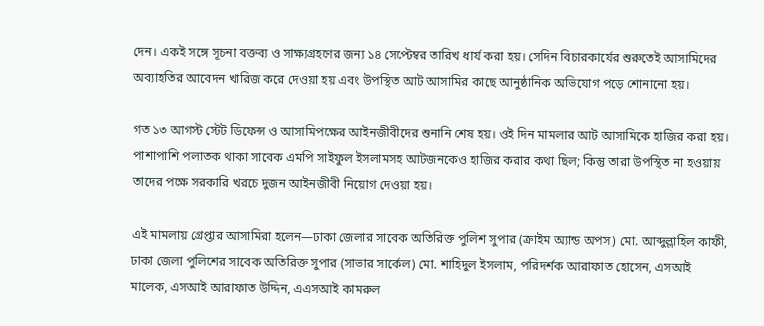দেন। একই সঙ্গে সূচনা বক্তব্য ও সাক্ষ্যগ্রহণের জন্য ১৪ সেপ্টেম্বর তারিখ ধার্য করা হয়। সেদিন বিচারকার্যের শুরুতেই আসামিদের অব্যাহতির আবেদন খারিজ করে দেওয়া হয় এবং উপস্থিত আট আসামির কাছে আনুষ্ঠানিক অভিযোগ পড়ে শোনানো হয়।

গত ১৩ আগস্ট স্টেট ডিফেন্স ও আসামিপক্ষের আইনজীবীদের শুনানি শেষ হয়। ওই দিন মামলার আট আসামিকে হাজির করা হয়। পাশাপাশি পলাতক থাকা সাবেক এমপি সাইফুল ইসলামসহ আটজনকেও হাজির করার কথা ছিল; কিন্তু তারা উপস্থিত না হওয়ায় তাদের পক্ষে সরকারি খরচে দুজন আইনজীবী নিয়োগ দেওয়া হয়।

এই মামলায় গ্রেপ্তার আসামিরা হলেন—ঢাকা জেলার সাবেক অতিরিক্ত পুলিশ সুপার (ক্রাইম অ্যান্ড অপস) মো. আব্দুল্লাহিল কাফী, ঢাকা জেলা পুলিশের সাবেক অতিরিক্ত সুপার (সাভার সার্কেল) মো. শাহিদুল ইসলাম, পরিদর্শক আরাফাত হোসেন, এসআই মালেক, এসআই আরাফাত উদ্দিন, এএসআই কামরুল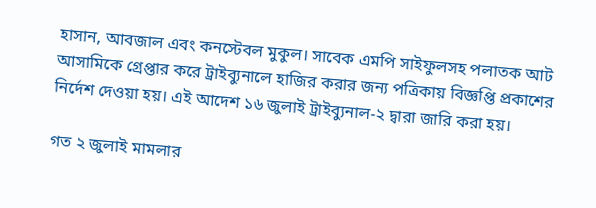হাসান, আবজাল এবং কনস্টেবল মুকুল। সাবেক এমপি সাইফুলসহ পলাতক আট আসামিকে গ্রেপ্তার করে ট্রাইব্যুনালে হাজির করার জন্য পত্রিকায় বিজ্ঞপ্তি প্রকাশের নির্দেশ দেওয়া হয়। এই আদেশ ১৬ জুলাই ট্রাইব্যুনাল-২ দ্বারা জারি করা হয়।

গত ২ জুলাই মামলার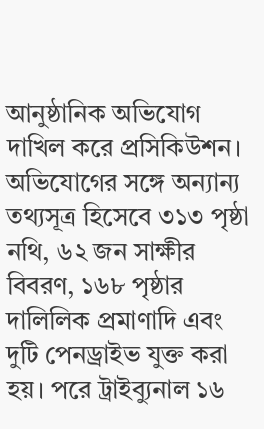আনুষ্ঠানিক অভিযোগ দাখিল করে প্রসিকিউশন। অভিযোগের সঙ্গে অন্যান্য তথ্যসূত্র হিসেবে ৩১৩ পৃষ্ঠা নথি, ৬২ জন সাক্ষীর বিবরণ, ১৬৮ পৃষ্ঠার দালিলিক প্রমাণাদি এবং দুটি পেনড্রাইভ যুক্ত করা হয়। পরে ট্রাইব্যুনাল ১৬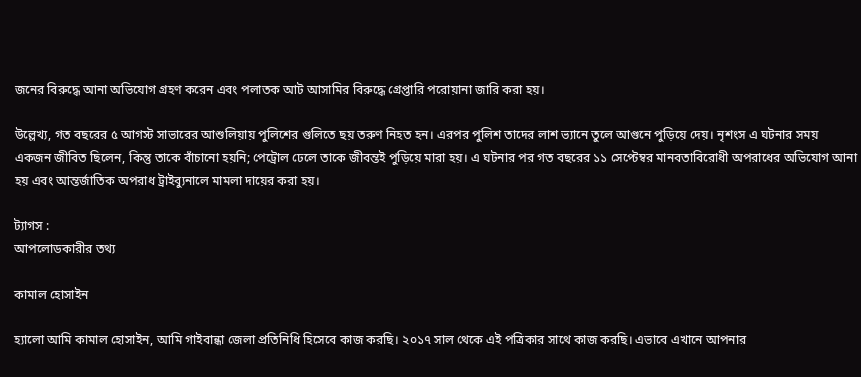জনের বিরুদ্ধে আনা অভিযোগ গ্রহণ করেন এবং পলাতক আট আসামির বিরুদ্ধে গ্রেপ্তারি পরোয়ানা জারি করা হয়।

উল্লেখ্য, গত বছরের ৫ আগস্ট সাভারের আশুলিয়ায় পুলিশের গুলিতে ছয় তরুণ নিহত হন। এরপর পুলিশ তাদের লাশ ভ্যানে তুলে আগুনে পুড়িয়ে দেয়। নৃশংস এ ঘটনার সময় একজন জীবিত ছিলেন, কিন্তু তাকে বাঁচানো হয়নি; পেট্রোল ঢেলে তাকে জীবন্তই পুড়িয়ে মারা হয়। এ ঘটনার পর গত বছরের ১১ সেপ্টেম্বর মানবতাবিরোধী অপরাধের অভিযোগ আনা হয় এবং আন্তর্জাতিক অপরাধ ট্রাইব্যুনালে মামলা দায়ের করা হয়।

ট্যাগস :
আপলোডকারীর তথ্য

কামাল হোসাইন

হ্যালো আমি কামাল হোসাইন, আমি গাইবান্ধা জেলা প্রতিনিধি হিসেবে কাজ করছি। ২০১৭ সাল থেকে এই পত্রিকার সাথে কাজ করছি। এভাবে এখানে আপনার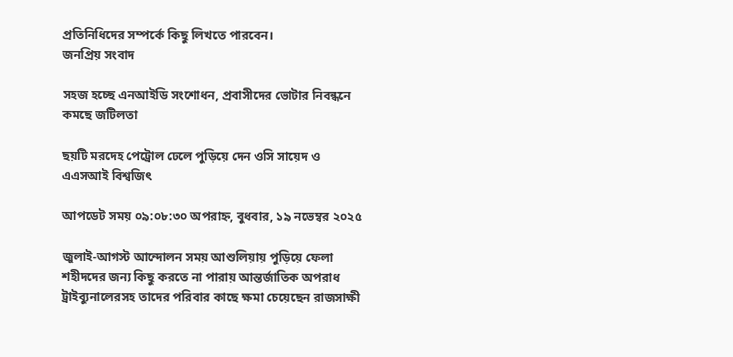প্রতিনিধিদের সম্পর্কে কিছু লিখতে পারবেন।
জনপ্রিয় সংবাদ

সহজ হচ্ছে এনআইডি সংশোধন, প্রবাসীদের ভোটার নিবন্ধনে কমছে জটিলতা

ছয়টি মরদেহ পেট্রোল ঢেলে পুড়িয়ে দেন ওসি সায়েদ ও এএসআই বিশ্বজিৎ

আপডেট সময় ০৯:০৮:৩০ অপরাহ্ন, বুধবার, ১৯ নভেম্বর ২০২৫

জুলাই-আগস্ট আন্দোলন সময় আশুলিয়ায় পুড়িয়ে ফেলা শহীদদের জন্য কিছু করতে না পারায় আন্তর্জাতিক অপরাধ ট্রাইব্যুনালেরসহ তাদের পরিবার কাছে ক্ষমা চেয়েছেন রাজসাক্ষী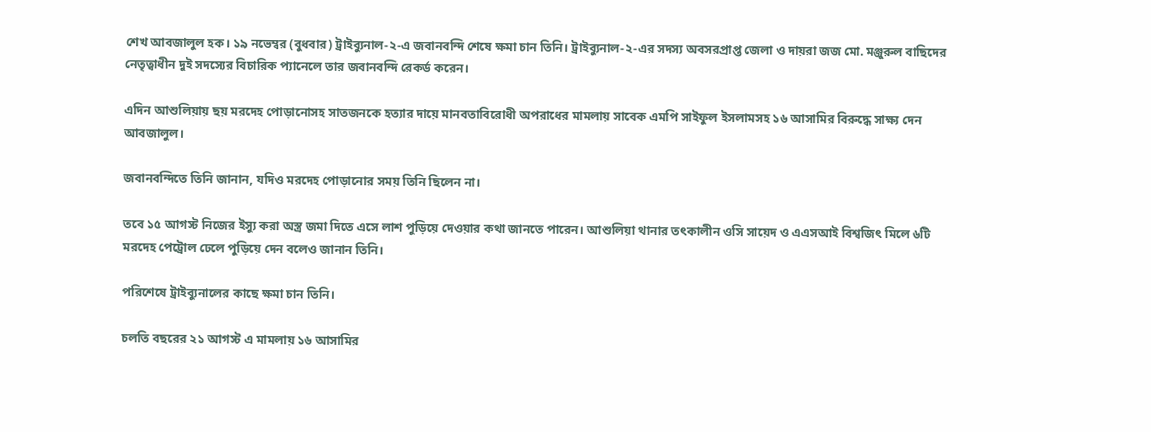শেখ আবজালুল হক। ১৯ নভেম্বর (বুধবার) ট্রাইব্যুনাল-২-এ জবানবন্দি শেষে ক্ষমা চান তিনি। ট্রাইব্যুনাল-২-এর সদস্য অবসরপ্রাপ্ত জেলা ও দায়রা জজ মো. মঞ্জুরুল বাছিদের নেতৃত্বাধীন দুই সদস্যের বিচারিক প্যানেলে তার জবানবন্দি রেকর্ড করেন।

এদিন আশুলিয়ায় ছয় মরদেহ পোড়ানোসহ সাতজনকে হত্যার দায়ে মানবতাবিরোধী অপরাধের মামলায় সাবেক এমপি সাইফুল ইসলামসহ ১৬ আসামির বিরুদ্ধে সাক্ষ্য দেন আবজালুল।

জবানবন্দিতে তিনি জানান, যদিও মরদেহ পোড়ানোর সময় তিনি ছিলেন না।

তবে ১৫ আগস্ট নিজের ইস্যু করা অস্ত্র জমা দিতে এসে লাশ পুড়িয়ে দেওয়ার কথা জানতে পারেন। আশুলিয়া থানার তৎকালীন ওসি সায়েদ ও এএসআই বিশ্বজিৎ মিলে ৬টি মরদেহ পেট্রোল ঢেলে পুড়িয়ে দেন বলেও জানান তিনি।

পরিশেষে ট্রাইব্যুনালের কাছে ক্ষমা চান তিনি।

চলতি বছরের ২১ আগস্ট এ মামলায় ১৬ আসামির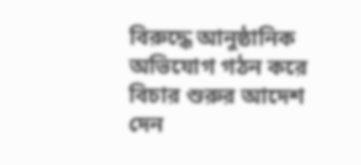বিরুদ্ধে আনুষ্ঠানিক অভিযোগ গঠন করে বিচার শুরুর আদেশ দেন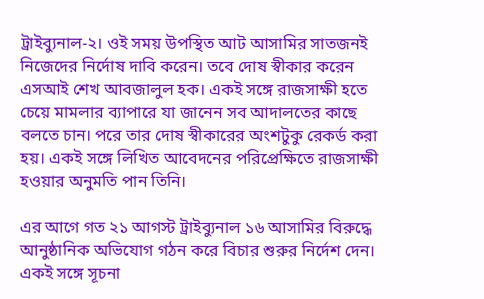ট্রাইব্যুনাল-২। ওই সময় উপস্থিত আট আসামির সাতজনই নিজেদের নির্দোষ দাবি করেন। তবে দোষ স্বীকার করেন এসআই শেখ আবজালুল হক। একই সঙ্গে রাজসাক্ষী হতে চেয়ে মামলার ব্যাপারে যা জানেন সব আদালতের কাছে বলতে চান। পরে তার দোষ স্বীকারের অংশটুকু রেকর্ড করা হয়। একই সঙ্গে লিখিত আবেদনের পরিপ্রেক্ষিতে রাজসাক্ষী হওয়ার অনুমতি পান তিনি।

এর আগে গত ২১ আগস্ট ট্রাইব্যুনাল ১৬ আসামির বিরুদ্ধে আনুষ্ঠানিক অভিযোগ গঠন করে বিচার শুরুর নির্দেশ দেন। একই সঙ্গে সূচনা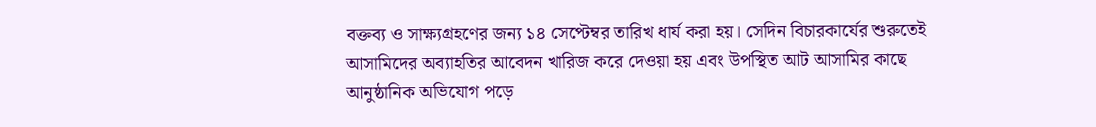বক্তব্য ও সাক্ষ্যগ্রহণের জন্য ১৪ সেপ্টেম্বর তারিখ ধার্য করা হয়। সেদিন বিচারকার্যের শুরুতেই আসামিদের অব্যাহতির আবেদন খারিজ করে দেওয়া হয় এবং উপস্থিত আট আসামির কাছে আনুষ্ঠানিক অভিযোগ পড়ে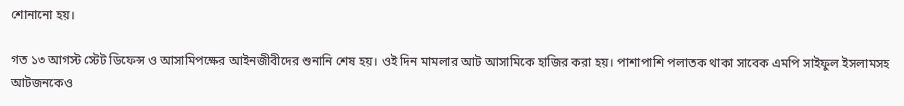শোনানো হয়।

গত ১৩ আগস্ট স্টেট ডিফেন্স ও আসামিপক্ষের আইনজীবীদের শুনানি শেষ হয়। ওই দিন মামলার আট আসামিকে হাজির করা হয়। পাশাপাশি পলাতক থাকা সাবেক এমপি সাইফুল ইসলামসহ আটজনকেও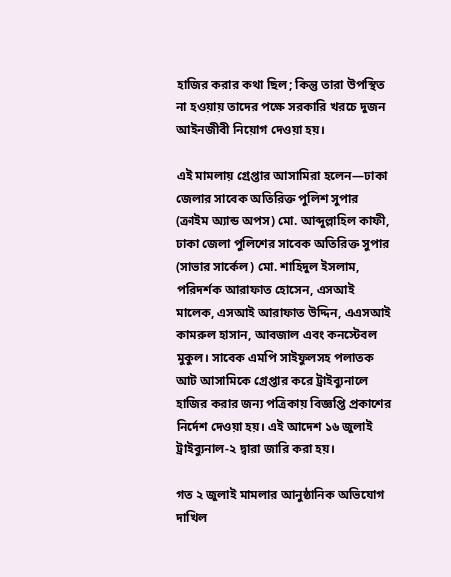হাজির করার কথা ছিল; কিন্তু তারা উপস্থিত না হওয়ায় তাদের পক্ষে সরকারি খরচে দুজন আইনজীবী নিয়োগ দেওয়া হয়।

এই মামলায় গ্রেপ্তার আসামিরা হলেন—ঢাকা জেলার সাবেক অতিরিক্ত পুলিশ সুপার (ক্রাইম অ্যান্ড অপস) মো. আব্দুল্লাহিল কাফী, ঢাকা জেলা পুলিশের সাবেক অতিরিক্ত সুপার (সাভার সার্কেল) মো. শাহিদুল ইসলাম, পরিদর্শক আরাফাত হোসেন, এসআই মালেক, এসআই আরাফাত উদ্দিন, এএসআই কামরুল হাসান, আবজাল এবং কনস্টেবল মুকুল। সাবেক এমপি সাইফুলসহ পলাতক আট আসামিকে গ্রেপ্তার করে ট্রাইব্যুনালে হাজির করার জন্য পত্রিকায় বিজ্ঞপ্তি প্রকাশের নির্দেশ দেওয়া হয়। এই আদেশ ১৬ জুলাই ট্রাইব্যুনাল-২ দ্বারা জারি করা হয়।

গত ২ জুলাই মামলার আনুষ্ঠানিক অভিযোগ দাখিল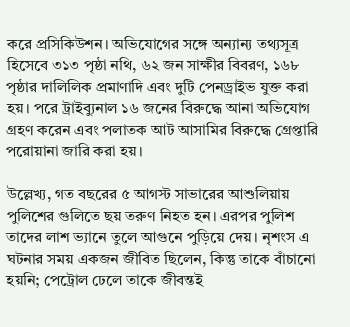করে প্রসিকিউশন। অভিযোগের সঙ্গে অন্যান্য তথ্যসূত্র হিসেবে ৩১৩ পৃষ্ঠা নথি, ৬২ জন সাক্ষীর বিবরণ, ১৬৮ পৃষ্ঠার দালিলিক প্রমাণাদি এবং দুটি পেনড্রাইভ যুক্ত করা হয়। পরে ট্রাইব্যুনাল ১৬ জনের বিরুদ্ধে আনা অভিযোগ গ্রহণ করেন এবং পলাতক আট আসামির বিরুদ্ধে গ্রেপ্তারি পরোয়ানা জারি করা হয়।

উল্লেখ্য, গত বছরের ৫ আগস্ট সাভারের আশুলিয়ায় পুলিশের গুলিতে ছয় তরুণ নিহত হন। এরপর পুলিশ তাদের লাশ ভ্যানে তুলে আগুনে পুড়িয়ে দেয়। নৃশংস এ ঘটনার সময় একজন জীবিত ছিলেন, কিন্তু তাকে বাঁচানো হয়নি; পেট্রোল ঢেলে তাকে জীবন্তই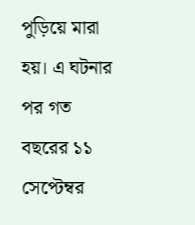পুড়িয়ে মারা হয়। এ ঘটনার পর গত বছরের ১১ সেপ্টেম্বর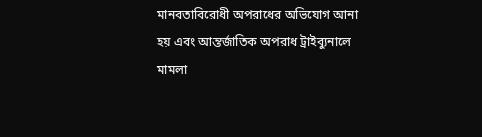মানবতাবিরোধী অপরাধের অভিযোগ আনা হয় এবং আন্তর্জাতিক অপরাধ ট্রাইব্যুনালে মামলা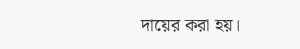দায়ের করা হয়।